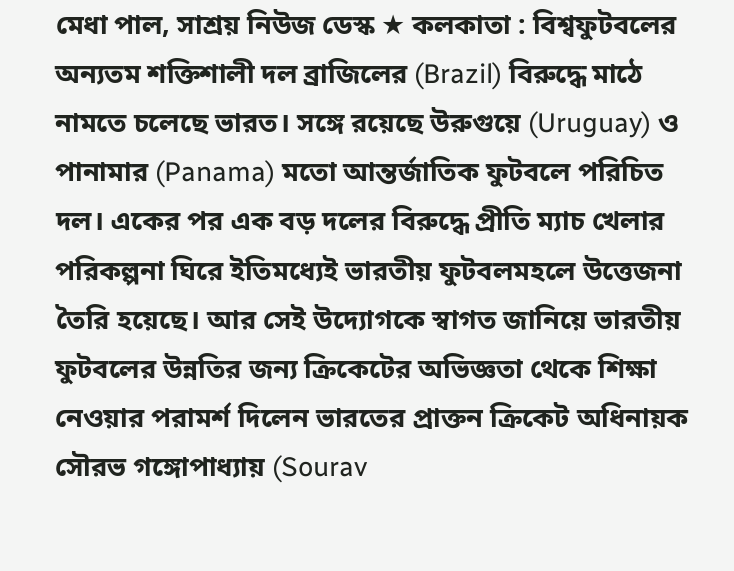মেধা পাল, সাশ্রয় নিউজ ডেস্ক ★ কলকাতা : বিশ্বফুটবলের অন্যতম শক্তিশালী দল ব্রাজিলের (Brazil) বিরুদ্ধে মাঠে নামতে চলেছে ভারত। সঙ্গে রয়েছে উরুগুয়ে (Uruguay) ও পানামার (Panama) মতো আন্তর্জাতিক ফুটবলে পরিচিত দল। একের পর এক বড় দলের বিরুদ্ধে প্রীতি ম্যাচ খেলার পরিকল্পনা ঘিরে ইতিমধ্যেই ভারতীয় ফুটবলমহলে উত্তেজনা তৈরি হয়েছে। আর সেই উদ্যোগকে স্বাগত জানিয়ে ভারতীয় ফুটবলের উন্নতির জন্য ক্রিকেটের অভিজ্ঞতা থেকে শিক্ষা নেওয়ার পরামর্শ দিলেন ভারতের প্রাক্তন ক্রিকেট অধিনায়ক সৌরভ গঙ্গোপাধ্যায় (Sourav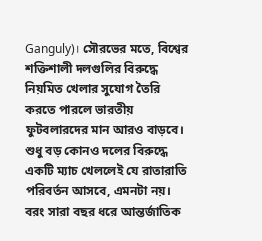Ganguly)। সৌরভের মতে, বিশ্বের শক্তিশালী দলগুলির বিরুদ্ধে নিয়মিত খেলার সুযোগ তৈরি করতে পারলে ভারতীয় ফুটবলারদের মান আরও বাড়বে। শুধু বড় কোনও দলের বিরুদ্ধে একটি ম্যাচ খেললেই যে রাতারাতি পরিবর্তন আসবে, এমনটা নয়। বরং সারা বছর ধরে আন্তর্জাতিক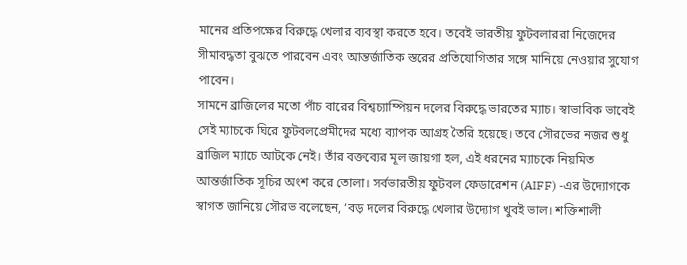মানের প্রতিপক্ষের বিরুদ্ধে খেলার ব্যবস্থা করতে হবে। তবেই ভারতীয় ফুটবলাররা নিজেদের সীমাবদ্ধতা বুঝতে পারবেন এবং আন্তর্জাতিক স্তরের প্রতিযোগিতার সঙ্গে মানিয়ে নেওয়ার সুযোগ পাবেন।
সামনে ব্রাজিলের মতো পাঁচ বারের বিশ্বচ্যাম্পিয়ন দলের বিরুদ্ধে ভারতের ম্যাচ। স্বাভাবিক ভাবেই সেই ম্যাচকে ঘিরে ফুটবলপ্রেমীদের মধ্যে ব্যাপক আগ্রহ তৈরি হয়েছে। তবে সৌরভের নজর শুধু ব্রাজিল ম্যাচে আটকে নেই। তাঁর বক্তব্যের মূল জায়গা হল, এই ধরনের ম্যাচকে নিয়মিত আন্তর্জাতিক সূচির অংশ করে তোলা। সর্বভারতীয় ফুটবল ফেডারেশন (AIFF) -এর উদ্যোগকে স্বাগত জানিয়ে সৌরভ বলেছেন, ‘বড় দলের বিরুদ্ধে খেলার উদ্যোগ খুবই ভাল। শক্তিশালী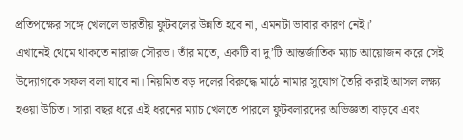প্রতিপক্ষের সঙ্গে খেললে ভারতীয় ফুটবলের উন্নতি হবে না, এমনটা ভাবার কারণ নেই।’
এখানেই থেমে থাকতে নারাজ সৌরভ। তাঁর মতে, একটি বা দু’টি আন্তর্জাতিক ম্যাচ আয়োজন করে সেই উদ্যোগকে সফল বলা যাবে না। নিয়মিত বড় দলের বিরুদ্ধে মাঠে নামার সুযোগ তৈরি করাই আসল লক্ষ্য হওয়া উচিত। সারা বছর ধরে এই ধরনের ম্যাচ খেলতে পারলে ফুটবলারদের অভিজ্ঞতা বাড়বে এবং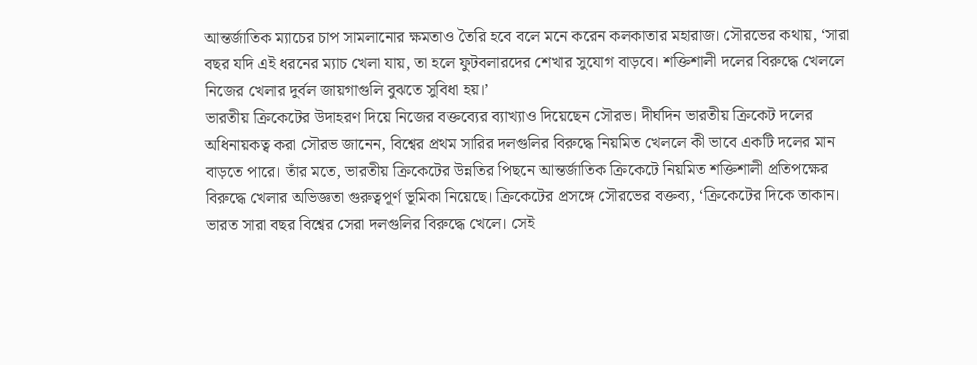আন্তর্জাতিক ম্যাচের চাপ সামলানোর ক্ষমতাও তৈরি হবে বলে মনে করেন কলকাতার মহারাজ। সৌরভের কথায়, ‘সারা বছর যদি এই ধরনের ম্যাচ খেলা যায়, তা হলে ফুটবলারদের শেখার সুযোগ বাড়বে। শক্তিশালী দলের বিরুদ্ধে খেললে নিজের খেলার দুর্বল জায়গাগুলি বুঝতে সুবিধা হয়।’
ভারতীয় ক্রিকেটের উদাহরণ দিয়ে নিজের বক্তব্যের ব্যাখ্যাও দিয়েছেন সৌরভ। দীর্ঘদিন ভারতীয় ক্রিকেট দলের অধিনায়কত্ব করা সৌরভ জানেন, বিশ্বের প্রথম সারির দলগুলির বিরুদ্ধে নিয়মিত খেললে কী ভাবে একটি দলের মান বাড়তে পারে। তাঁর মতে, ভারতীয় ক্রিকেটের উন্নতির পিছনে আন্তর্জাতিক ক্রিকেটে নিয়মিত শক্তিশালী প্রতিপক্ষের বিরুদ্ধে খেলার অভিজ্ঞতা গুরুত্বপূর্ণ ভূমিকা নিয়েছে। ক্রিকেটের প্রসঙ্গে সৌরভের বক্তব্য, ‘ক্রিকেটের দিকে তাকান। ভারত সারা বছর বিশ্বের সেরা দলগুলির বিরুদ্ধে খেলে। সেই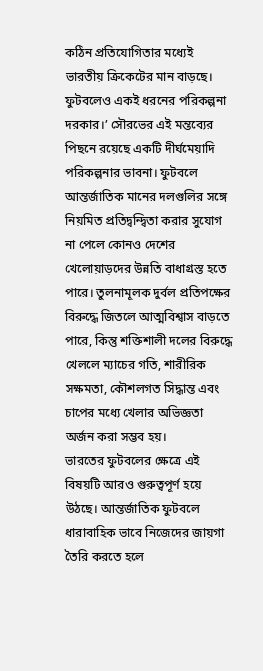কঠিন প্রতিযোগিতার মধ্যেই ভারতীয় ক্রিকেটের মান বাড়ছে। ফুটবলেও একই ধরনের পরিকল্পনা দরকার।’ সৌরভের এই মন্তব্যের পিছনে রয়েছে একটি দীর্ঘমেয়াদি পরিকল্পনার ভাবনা। ফুটবলে আন্তর্জাতিক মানের দলগুলির সঙ্গে নিয়মিত প্রতিদ্বন্দ্বিতা করার সুযোগ না পেলে কোনও দেশের খেলোয়াড়দের উন্নতি বাধাগ্রস্ত হতে পারে। তুলনামূলক দুর্বল প্রতিপক্ষের বিরুদ্ধে জিতলে আত্মবিশ্বাস বাড়তে পারে, কিন্তু শক্তিশালী দলের বিরুদ্ধে খেললে ম্যাচের গতি, শারীরিক সক্ষমতা, কৌশলগত সিদ্ধান্ত এবং চাপের মধ্যে খেলার অভিজ্ঞতা অর্জন করা সম্ভব হয়।
ভারতের ফুটবলের ক্ষেত্রে এই বিষয়টি আরও গুরুত্বপূর্ণ হয়ে উঠছে। আন্তর্জাতিক ফুটবলে ধারাবাহিক ভাবে নিজেদের জায়গা তৈরি করতে হলে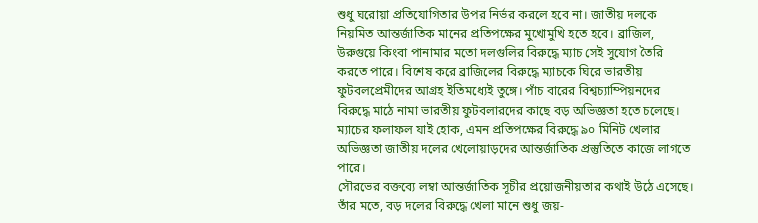শুধু ঘরোয়া প্রতিযোগিতার উপর নির্ভর করলে হবে না। জাতীয় দলকে নিয়মিত আন্তর্জাতিক মানের প্রতিপক্ষের মুখোমুখি হতে হবে। ব্রাজিল, উরুগুয়ে কিংবা পানামার মতো দলগুলির বিরুদ্ধে ম্যাচ সেই সুযোগ তৈরি করতে পারে। বিশেষ করে ব্রাজিলের বিরুদ্ধে ম্যাচকে ঘিরে ভারতীয় ফুটবলপ্রেমীদের আগ্রহ ইতিমধ্যেই তুঙ্গে। পাঁচ বারের বিশ্বচ্যাম্পিয়নদের বিরুদ্ধে মাঠে নামা ভারতীয় ফুটবলারদের কাছে বড় অভিজ্ঞতা হতে চলেছে। ম্যাচের ফলাফল যাই হোক, এমন প্রতিপক্ষের বিরুদ্ধে ৯০ মিনিট খেলার অভিজ্ঞতা জাতীয় দলের খেলোয়াড়দের আন্তর্জাতিক প্রস্তুতিতে কাজে লাগতে পারে।
সৌরভের বক্তব্যে লম্বা আন্তর্জাতিক সূচীর প্রয়োজনীয়তার কথাই উঠে এসেছে। তাঁর মতে, বড় দলের বিরুদ্ধে খেলা মানে শুধু জয়-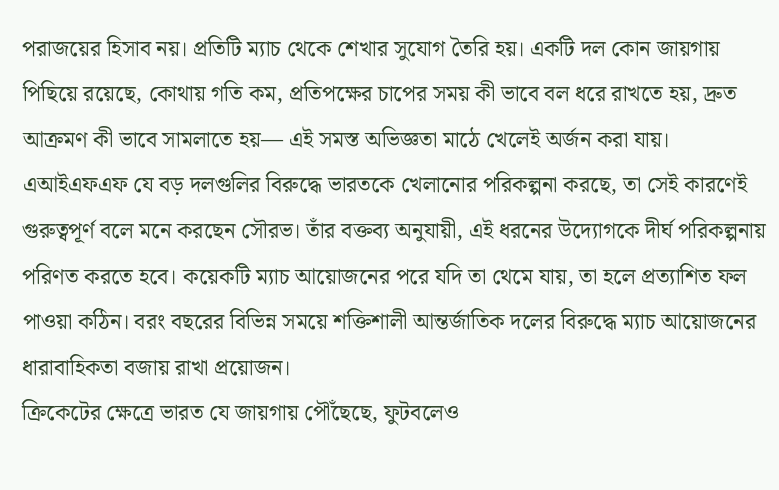পরাজয়ের হিসাব নয়। প্রতিটি ম্যাচ থেকে শেখার সুযোগ তৈরি হয়। একটি দল কোন জায়গায় পিছিয়ে রয়েছে, কোথায় গতি কম, প্রতিপক্ষের চাপের সময় কী ভাবে বল ধরে রাখতে হয়, দ্রুত আক্রমণ কী ভাবে সামলাতে হয়— এই সমস্ত অভিজ্ঞতা মাঠে খেলেই অর্জন করা যায়। এআইএফএফ যে বড় দলগুলির বিরুদ্ধে ভারতকে খেলানোর পরিকল্পনা করছে, তা সেই কারণেই গুরুত্বপূর্ণ বলে মনে করছেন সৌরভ। তাঁর বক্তব্য অনুযায়ী, এই ধরনের উদ্যোগকে দীর্ঘ পরিকল্পনায় পরিণত করতে হবে। কয়েকটি ম্যাচ আয়োজনের পরে যদি তা থেমে যায়, তা হলে প্রত্যাশিত ফল পাওয়া কঠিন। বরং বছরের বিভিন্ন সময়ে শক্তিশালী আন্তর্জাতিক দলের বিরুদ্ধে ম্যাচ আয়োজনের ধারাবাহিকতা বজায় রাখা প্রয়োজন।
ক্রিকেটের ক্ষেত্রে ভারত যে জায়গায় পৌঁছেছে, ফুটবলেও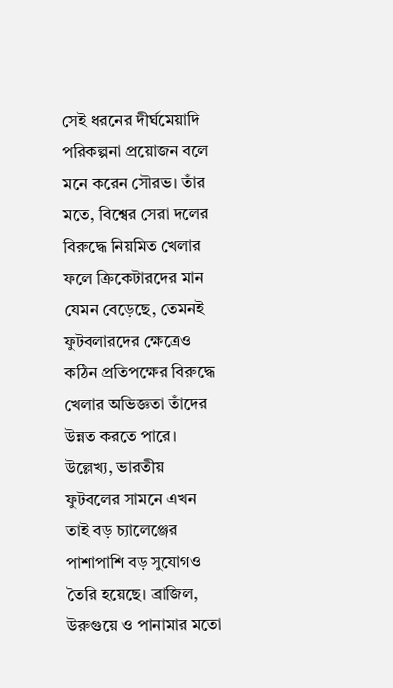সেই ধরনের দীর্ঘমেয়াদি পরিকল্পনা প্রয়োজন বলে মনে করেন সৌরভ। তাঁর মতে, বিশ্বের সেরা দলের বিরুদ্ধে নিয়মিত খেলার ফলে ক্রিকেটারদের মান যেমন বেড়েছে, তেমনই ফুটবলারদের ক্ষেত্রেও কঠিন প্রতিপক্ষের বিরুদ্ধে খেলার অভিজ্ঞতা তাঁদের উন্নত করতে পারে। উল্লেখ্য, ভারতীয় ফুটবলের সামনে এখন তাই বড় চ্যালেঞ্জের পাশাপাশি বড় সুযোগও তৈরি হয়েছে। ব্রাজিল, উরুগুয়ে ও পানামার মতো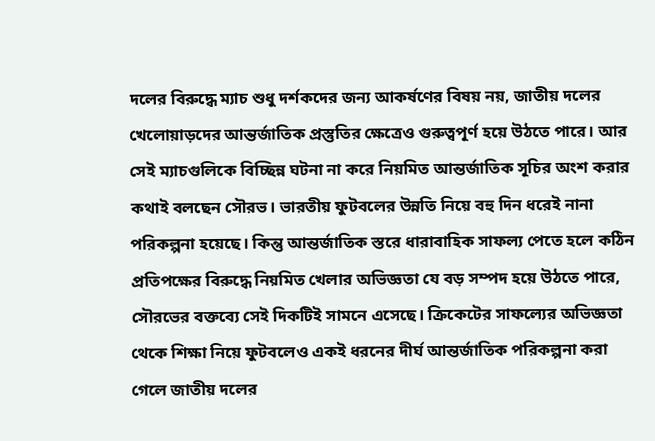দলের বিরুদ্ধে ম্যাচ শুধু দর্শকদের জন্য আকর্ষণের বিষয় নয়, জাতীয় দলের খেলোয়াড়দের আন্তর্জাতিক প্রস্তুতির ক্ষেত্রেও গুরুত্বপূর্ণ হয়ে উঠতে পারে। আর সেই ম্যাচগুলিকে বিচ্ছিন্ন ঘটনা না করে নিয়মিত আন্তর্জাতিক সূচির অংশ করার কথাই বলছেন সৌরভ। ভারতীয় ফুটবলের উন্নতি নিয়ে বহু দিন ধরেই নানা পরিকল্পনা হয়েছে। কিন্তু আন্তর্জাতিক স্তরে ধারাবাহিক সাফল্য পেতে হলে কঠিন প্রতিপক্ষের বিরুদ্ধে নিয়মিত খেলার অভিজ্ঞতা যে বড় সম্পদ হয়ে উঠতে পারে, সৌরভের বক্তব্যে সেই দিকটিই সামনে এসেছে। ক্রিকেটের সাফল্যের অভিজ্ঞতা থেকে শিক্ষা নিয়ে ফুটবলেও একই ধরনের দীর্ঘ আন্তর্জাতিক পরিকল্পনা করা গেলে জাতীয় দলের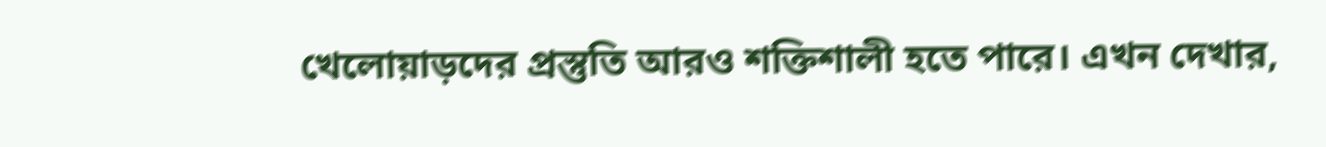খেলোয়াড়দের প্রস্তুতি আরও শক্তিশালী হতে পারে। এখন দেখার,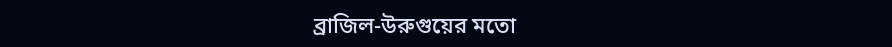ব্রাজিল-উরুগুয়ের মতো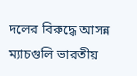দলের বিরুদ্ধে আসন্ন ম্যাচগুলি ভারতীয়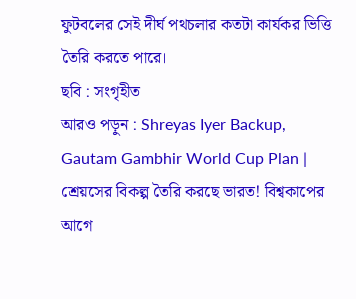ফুটবলের সেই দীর্ঘ পথচলার কতটা কার্যকর ভিত্তি তৈরি করতে পারে।
ছবি : সংগৃহীত
আরও পড়ুন : Shreyas Iyer Backup, Gautam Gambhir World Cup Plan | শ্রেয়সের বিকল্প তৈরি করছে ভারত! বিশ্বকাপের আগে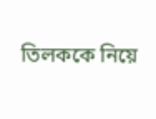তিলককে নিয়ে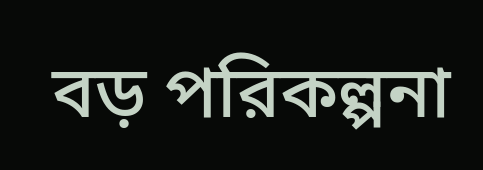বড় পরিকল্পনা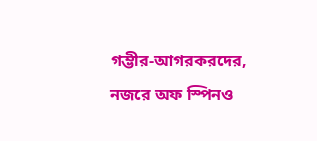গম্ভীর-আগরকরদের, নজরে অফ স্পিনও